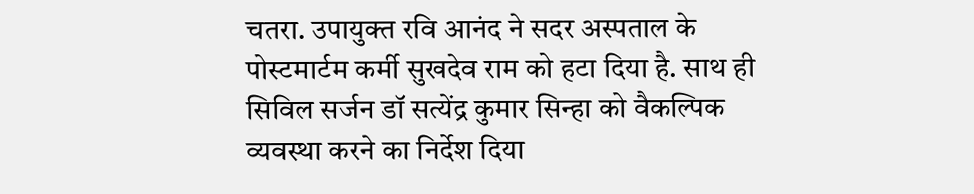चतरा. उपायुक्त रवि आनंद ने सदर अस्पताल के पोस्टमार्टम कर्मी सुखदेव राम को हटा दिया है. साथ ही सिविल सर्जन डॉ सत्येंद्र कुमार सिन्हा को वैकल्पिक व्यवस्था करने का निर्देश दिया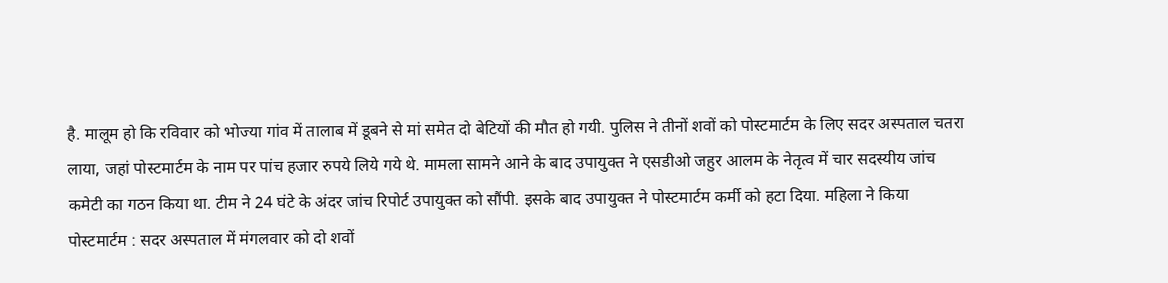है. मालूम हो कि रविवार को भोज्या गांव में तालाब में डूबने से मां समेत दो बेटियों की मौत हो गयी. पुलिस ने तीनों शवों को पोस्टमार्टम के लिए सदर अस्पताल चतरा लाया, जहां पोस्टमार्टम के नाम पर पांच हजार रुपये लिये गये थे. मामला सामने आने के बाद उपायुक्त ने एसडीओ जहुर आलम के नेतृत्व में चार सदस्यीय जांच कमेटी का गठन किया था. टीम ने 24 घंटे के अंदर जांच रिपोर्ट उपायुक्त को सौंपी. इसके बाद उपायुक्त ने पोस्टमार्टम कर्मी को हटा दिया. महिला ने किया पोस्टमार्टम : सदर अस्पताल में मंगलवार को दो शवों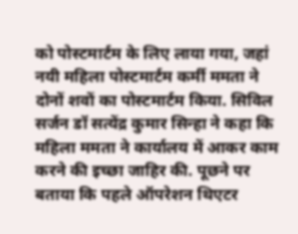को पोस्टमार्टम के लिए लाया गया, जहां नयी महिला पोस्टमार्टम कर्मी ममता ने दोनों शवों का पोस्टमार्टम किया. सिविल सर्जन डॉ सत्येंद्र कुमार सिन्हा ने कहा कि महिला ममता ने कार्यालय में आकर काम करने की इच्छा जाहिर की. पूछने पर बताया कि पहले ऑपरेशन थिएटर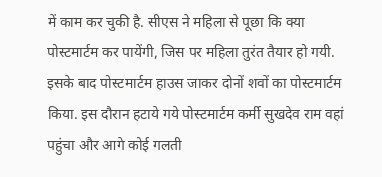में काम कर चुकी है. सीएस ने महिला से पूछा कि क्या पोस्टमार्टम कर पायेंगी, जिस पर महिला तुरंत तैयार हो गयी. इसके बाद पोस्टमार्टम हाउस जाकर दोनों शवों का पोस्टमार्टम किया. इस दौरान हटाये गये पोस्टमार्टम कर्मी सुखदेव राम वहां पहुंचा और आगे कोई गलती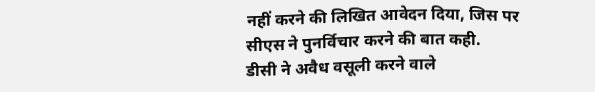नहीं करने की लिखित आवेदन दिया, जिस पर सीएस ने पुनर्विचार करने की बात कही.
डीसी ने अवैध वसूली करने वाले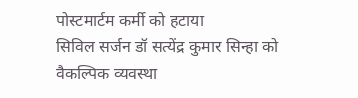पोस्टमार्टम कर्मी को हटाया
सिविल सर्जन डॉ सत्येंद्र कुमार सिन्हा को वैकल्पिक व्यवस्था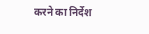करने का निर्देश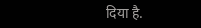दिया है.